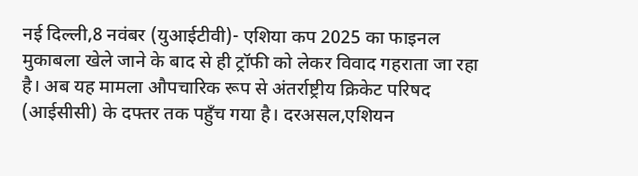नई दिल्ली,8 नवंबर (युआईटीवी)- एशिया कप 2025 का फाइनल मुकाबला खेले जाने के बाद से ही ट्रॉफी को लेकर विवाद गहराता जा रहा है। अब यह मामला औपचारिक रूप से अंतर्राष्ट्रीय क्रिकेट परिषद (आईसीसी) के दफ्तर तक पहुँच गया है। दरअसल,एशियन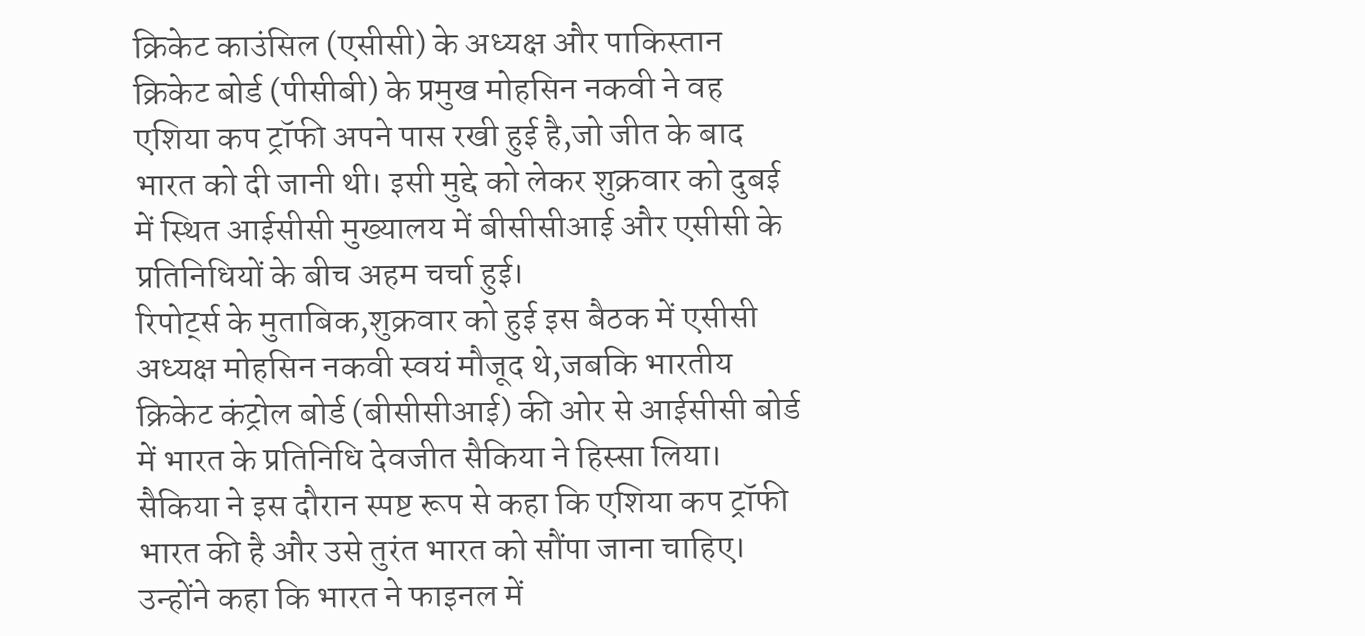क्रिकेट काउंसिल (एसीसी) के अध्यक्ष और पाकिस्तान क्रिकेट बोर्ड (पीसीबी) के प्रमुख मोहसिन नकवी ने वह एशिया कप ट्रॉफी अपने पास रखी हुई है,जो जीत के बाद भारत को दी जानी थी। इसी मुद्दे को लेकर शुक्रवार को दुबई में स्थित आईसीसी मुख्यालय में बीसीसीआई और एसीसी के प्रतिनिधियों के बीच अहम चर्चा हुई।
रिपोर्ट्स के मुताबिक,शुक्रवार को हुई इस बैठक में एसीसी अध्यक्ष मोहसिन नकवी स्वयं मौजूद थे,जबकि भारतीय क्रिकेट कंट्रोल बोर्ड (बीसीसीआई) की ओर से आईसीसी बोर्ड में भारत के प्रतिनिधि देवजीत सैकिया ने हिस्सा लिया। सैकिया ने इस दौरान स्पष्ट रूप से कहा कि एशिया कप ट्रॉफी भारत की है और उसे तुरंत भारत को सौंपा जाना चाहिए। उन्होंने कहा कि भारत ने फाइनल में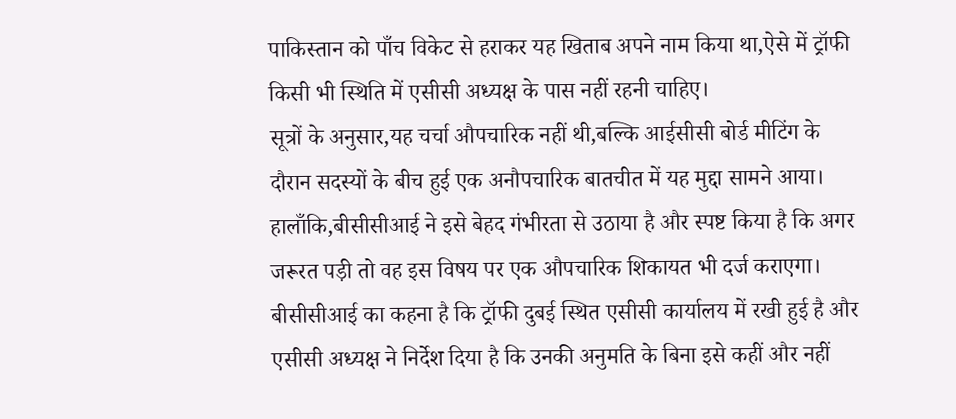पाकिस्तान को पाँच विकेट से हराकर यह खिताब अपने नाम किया था,ऐसे में ट्रॉफी किसी भी स्थिति में एसीसी अध्यक्ष के पास नहीं रहनी चाहिए।
सूत्रों के अनुसार,यह चर्चा औपचारिक नहीं थी,बल्कि आईसीसी बोर्ड मीटिंग के दौरान सदस्यों के बीच हुई एक अनौपचारिक बातचीत में यह मुद्दा सामने आया। हालाँकि,बीसीसीआई ने इसे बेहद गंभीरता से उठाया है और स्पष्ट किया है कि अगर जरूरत पड़ी तो वह इस विषय पर एक औपचारिक शिकायत भी दर्ज कराएगा। बीसीसीआई का कहना है कि ट्रॉफी दुबई स्थित एसीसी कार्यालय में रखी हुई है और एसीसी अध्यक्ष ने निर्देश दिया है कि उनकी अनुमति के बिना इसे कहीं और नहीं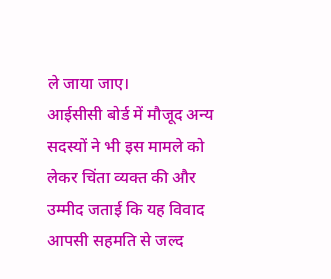ले जाया जाए।
आईसीसी बोर्ड में मौजूद अन्य सदस्यों ने भी इस मामले को लेकर चिंता व्यक्त की और उम्मीद जताई कि यह विवाद आपसी सहमति से जल्द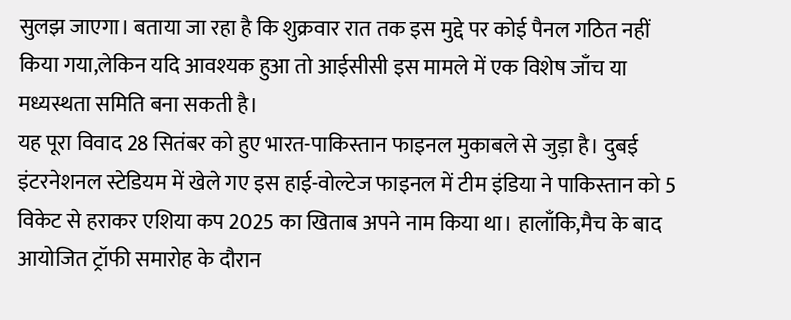सुलझ जाएगा। बताया जा रहा है कि शुक्रवार रात तक इस मुद्दे पर कोई पैनल गठित नहीं किया गया,लेकिन यदि आवश्यक हुआ तो आईसीसी इस मामले में एक विशेष जाँच या मध्यस्थता समिति बना सकती है।
यह पूरा विवाद 28 सितंबर को हुए भारत-पाकिस्तान फाइनल मुकाबले से जुड़ा है। दुबई इंटरनेशनल स्टेडियम में खेले गए इस हाई-वोल्टेज फाइनल में टीम इंडिया ने पाकिस्तान को 5 विकेट से हराकर एशिया कप 2025 का खिताब अपने नाम किया था। हालाँकि,मैच के बाद आयोजित ट्रॉफी समारोह के दौरान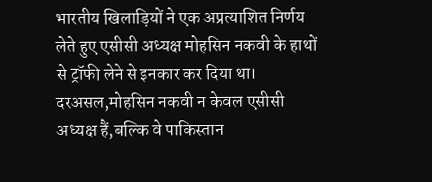भारतीय खिलाड़ियों ने एक अप्रत्याशित निर्णय लेते हुए एसीसी अध्यक्ष मोहसिन नकवी के हाथों से ट्रॉफी लेने से इनकार कर दिया था।
दरअसल,मोहसिन नकवी न केवल एसीसी अध्यक्ष हैं,बल्कि वे पाकिस्तान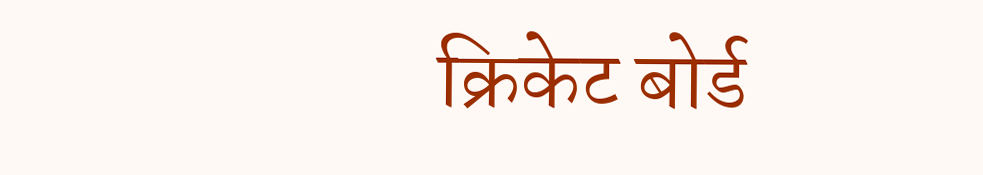क्रिकेट बोर्ड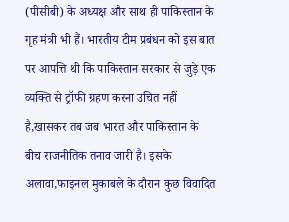(पीसीबी) के अध्यक्ष और साथ ही पाकिस्तान के गृह मंत्री भी हैं। भारतीय टीम प्रबंधन को इस बात पर आपत्ति थी कि पाकिस्तान सरकार से जुड़े एक व्यक्ति से ट्रॉफी ग्रहण करना उचित नहीं है,खासकर तब जब भारत और पाकिस्तान के बीच राजनीतिक तनाव जारी है। इसके अलावा,फाइनल मुकाबले के दौरान कुछ विवादित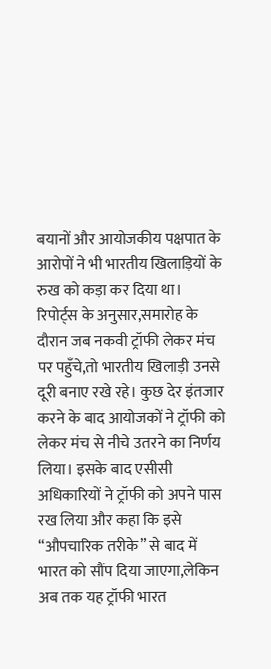बयानों और आयोजकीय पक्षपात के आरोपों ने भी भारतीय खिलाड़ियों के रुख को कड़ा कर दिया था।
रिपोर्ट्स के अनुसार,समारोह के दौरान जब नकवी ट्रॉफी लेकर मंच पर पहुँचे,तो भारतीय खिलाड़ी उनसे दूरी बनाए रखे रहे। कुछ देर इंतजार करने के बाद आयोजकों ने ट्रॉफी को लेकर मंच से नीचे उतरने का निर्णय लिया। इसके बाद एसीसी अधिकारियों ने ट्रॉफी को अपने पास रख लिया और कहा कि इसे “औपचारिक तरीके” से बाद में भारत को सौंप दिया जाएगा,लेकिन अब तक यह ट्रॉफी भारत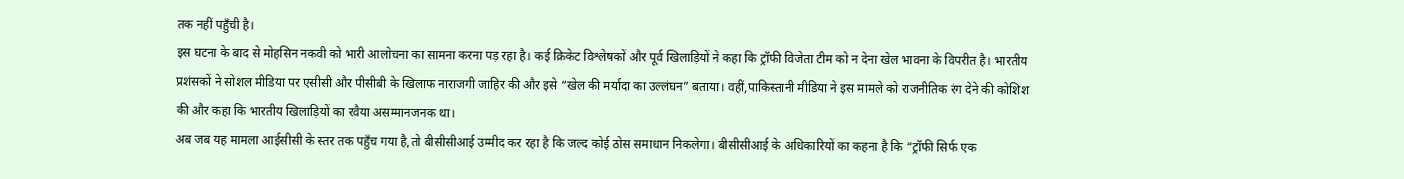तक नहीं पहुँची है।
इस घटना के बाद से मोहसिन नकवी को भारी आलोचना का सामना करना पड़ रहा है। कई क्रिकेट विश्लेषकों और पूर्व खिलाड़ियों ने कहा कि ट्रॉफी विजेता टीम को न देना खेल भावना के विपरीत है। भारतीय प्रशंसकों ने सोशल मीडिया पर एसीसी और पीसीबी के खिलाफ नाराजगी जाहिर की और इसे “खेल की मर्यादा का उल्लंघन” बताया। वहीं,पाकिस्तानी मीडिया ने इस मामले को राजनीतिक रंग देने की कोशिश की और कहा कि भारतीय खिलाड़ियों का रवैया असम्मानजनक था।
अब जब यह मामला आईसीसी के स्तर तक पहुँच गया है,तो बीसीसीआई उम्मीद कर रहा है कि जल्द कोई ठोस समाधान निकलेगा। बीसीसीआई के अधिकारियों का कहना है कि “ट्रॉफी सिर्फ एक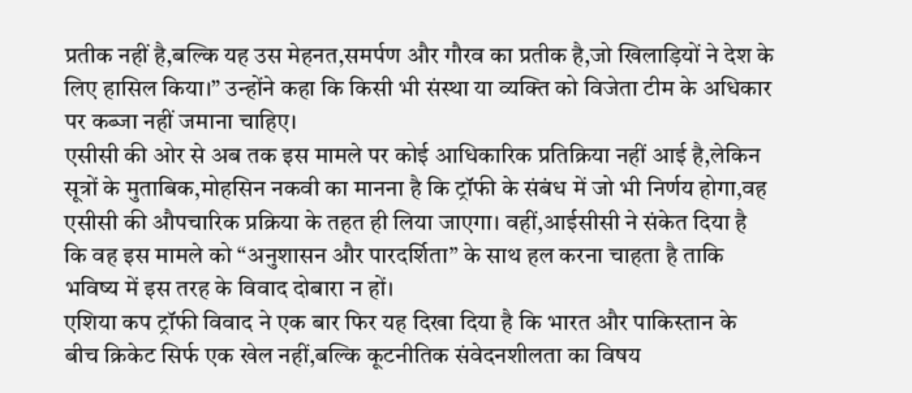प्रतीक नहीं है,बल्कि यह उस मेहनत,समर्पण और गौरव का प्रतीक है,जो खिलाड़ियों ने देश के लिए हासिल किया।” उन्होंने कहा कि किसी भी संस्था या व्यक्ति को विजेता टीम के अधिकार पर कब्जा नहीं जमाना चाहिए।
एसीसी की ओर से अब तक इस मामले पर कोई आधिकारिक प्रतिक्रिया नहीं आई है,लेकिन सूत्रों के मुताबिक,मोहसिन नकवी का मानना है कि ट्रॉफी के संबंध में जो भी निर्णय होगा,वह एसीसी की औपचारिक प्रक्रिया के तहत ही लिया जाएगा। वहीं,आईसीसी ने संकेत दिया है कि वह इस मामले को “अनुशासन और पारदर्शिता” के साथ हल करना चाहता है ताकि भविष्य में इस तरह के विवाद दोबारा न हों।
एशिया कप ट्रॉफी विवाद ने एक बार फिर यह दिखा दिया है कि भारत और पाकिस्तान के बीच क्रिकेट सिर्फ एक खेल नहीं,बल्कि कूटनीतिक संवेदनशीलता का विषय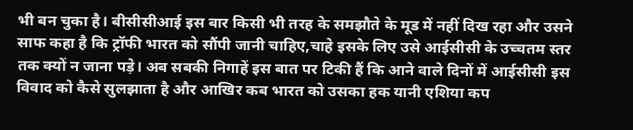भी बन चुका है। बीसीसीआई इस बार किसी भी तरह के समझौते के मूड में नहीं दिख रहा और उसने साफ कहा है कि ट्रॉफी भारत को सौंपी जानी चाहिए,चाहे इसके लिए उसे आईसीसी के उच्चतम स्तर तक क्यों न जाना पड़े। अब सबकी निगाहें इस बात पर टिकी हैं कि आने वाले दिनों में आईसीसी इस विवाद को कैसे सुलझाता है और आखिर कब भारत को उसका हक यानी एशिया कप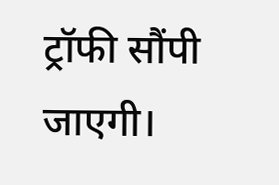ट्रॉफी सौंपी जाएगी।